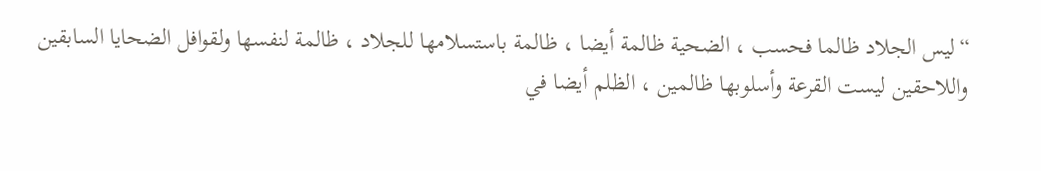“ليس الجلاد ظالما فحسب ، الضحية ظالمة أيضا ، ظالمة باستسلامها للجلاد ، ظالمة لنفسها ولقوافل الضحايا السابقين واللاحقين ليست القرعة وأسلوبها ظالمين ، الظلم أيضا في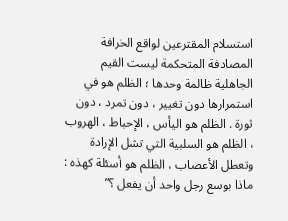استسلام المقترعين لواقع الخرافة المصادفة المتحكمة ليست القيم الجاهلية ظالمة وحدها ؛ الظلم هو في استمرارها دون تغيير ، دون تمرد ، دون ثورة . الظلم هو اليأس ، الإحباط ، الهروب ، الظلم هو السلبية التي تشل الإرادة وتعطل الأعصاب ، الظلم هو أسئلة كهذه : ماذا بوسع رجل واحد أن يفعل ؟”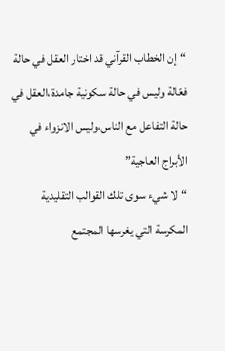“إن الخطاب القرآني قد اختار العقل في حالة فعّالة وليس في حالة سكونية جامدة،العقل في حالة التفاعل مع الناس،وليس الانزواء في الأبراج العاجية”
“لا شيء سوى تلك القوالب التقليدية المكرسة التي يغرسها المجتمع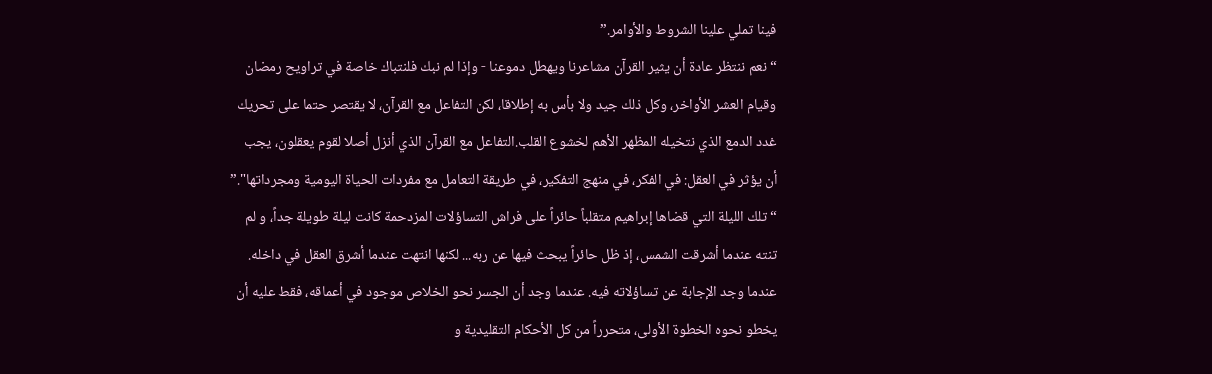فينا تملي علينا الشروط والأوامر.”
“ نعم ننتظر عادة أن يثير القرآن مشاعرنا ويهطل دموعنا - وإذا لم نبك فلنتباك خاصة في تراويح رمضان وقيام العشر الأواخر، وكل ذلك جيد ولا بأس به إطلاقا، لكن التفاعل مع القرآن، لا يقتصر حتما على تحريك غدد الدمع الذي نتخيله المظهر الأهم لخشوع القلب.التفاعل مع القرآن الذي أنزل أصلا لقوم يعقلون، يجب أن يؤثر في العقل: في الفكر، في منهج التفكير، في طريقة التعامل مع مفردات الحياة اليومية ومجرداتها".”
“تلك الليلة التي قضاها إبراهيم متقلباً حائراً على فراش التساؤلات المزدحمة كانت ليلة طويلة جداً، و لم تنته عندما أشرقت الشمس، إذ ظل حائراً يبحث فيها عن ربه... لكنها انتهت عندما أشرق العقل في داخله. عندما وجد الإجابة عن تساؤلاته فيه. عندما وجد أن الجسر نحو الخلاص موجود في أعماقه، فقط عليه أن يخطو نحوه الخطوة الأولى، متحرراً من كل الأحكام التقليدية و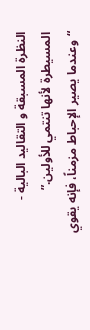النظرة المسبقة و التقاليد البالية - المسيطرة لأنها تنتمي للأولين.”
“وعندما يصير الإحباط مزمناً، فإنه يقوي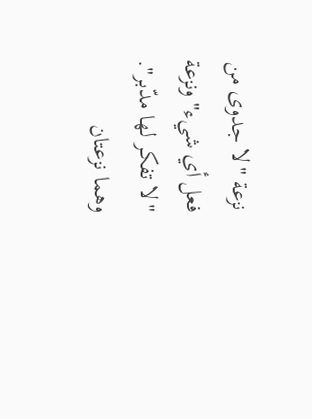نزعة "لا جدوى من فعل أي شيء" ونزعة "لا تفكر لها مدّبر". وهما نزعتان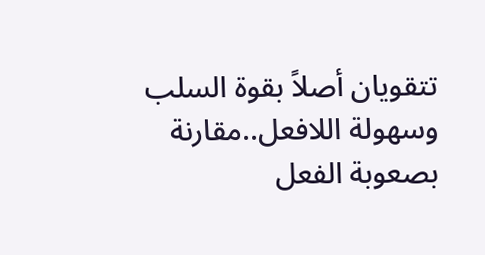تتقويان أصلاً بقوة السلب وسهولة اللافعل..مقارنة بصعوبة الفعل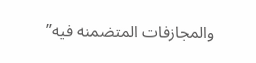والمجازفات المتضمنه فيه”